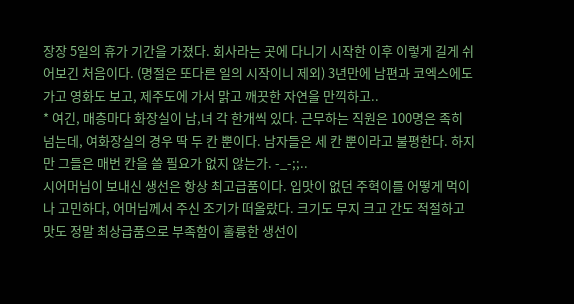장장 5일의 휴가 기간을 가졌다. 회사라는 곳에 다니기 시작한 이후 이렇게 길게 쉬어보긴 처음이다. (명절은 또다른 일의 시작이니 제외) 3년만에 남편과 코엑스에도 가고 영화도 보고, 제주도에 가서 맑고 깨끗한 자연을 만끽하고..
* 여긴, 매층마다 화장실이 남,녀 각 한개씩 있다. 근무하는 직원은 100명은 족히 넘는데, 여화장실의 경우 딱 두 칸 뿐이다. 남자들은 세 칸 뿐이라고 불평한다. 하지만 그들은 매번 칸을 쓸 필요가 없지 않는가. -_-;;..
시어머님이 보내신 생선은 항상 최고급품이다. 입맛이 없던 주혁이를 어떻게 먹이나 고민하다, 어머님께서 주신 조기가 떠올랐다. 크기도 무지 크고 간도 적절하고 맛도 정말 최상급품으로 부족함이 훌륭한 생선이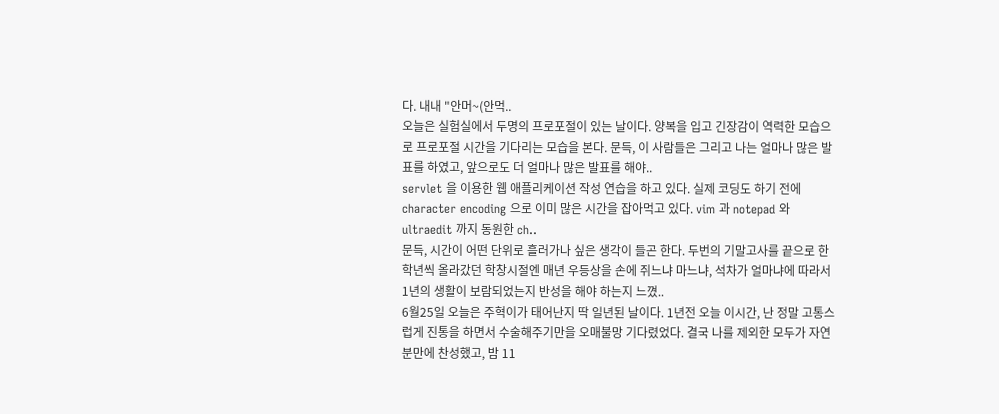다. 내내 "안머~(안먹..
오늘은 실험실에서 두명의 프로포절이 있는 날이다. 양복을 입고 긴장감이 역력한 모습으로 프로포절 시간을 기다리는 모습을 본다. 문득, 이 사람들은 그리고 나는 얼마나 많은 발표를 하였고, 앞으로도 더 얼마나 많은 발표를 해야..
servlet 을 이용한 웹 애플리케이션 작성 연습을 하고 있다. 실제 코딩도 하기 전에 character encoding 으로 이미 많은 시간을 잡아먹고 있다. vim 과 notepad 와 ultraedit 까지 동원한 ch..
문득, 시간이 어떤 단위로 흘러가나 싶은 생각이 들곤 한다. 두번의 기말고사를 끝으로 한 학년씩 올라갔던 학창시절엔 매년 우등상을 손에 쥐느냐 마느냐, 석차가 얼마냐에 따라서 1년의 생활이 보람되었는지 반성을 해야 하는지 느꼈..
6월25일 오늘은 주혁이가 태어난지 딱 일년된 날이다. 1년전 오늘 이시간, 난 정말 고통스럽게 진통을 하면서 수술해주기만을 오매불망 기다렸었다. 결국 나를 제외한 모두가 자연분만에 찬성했고, 밤 11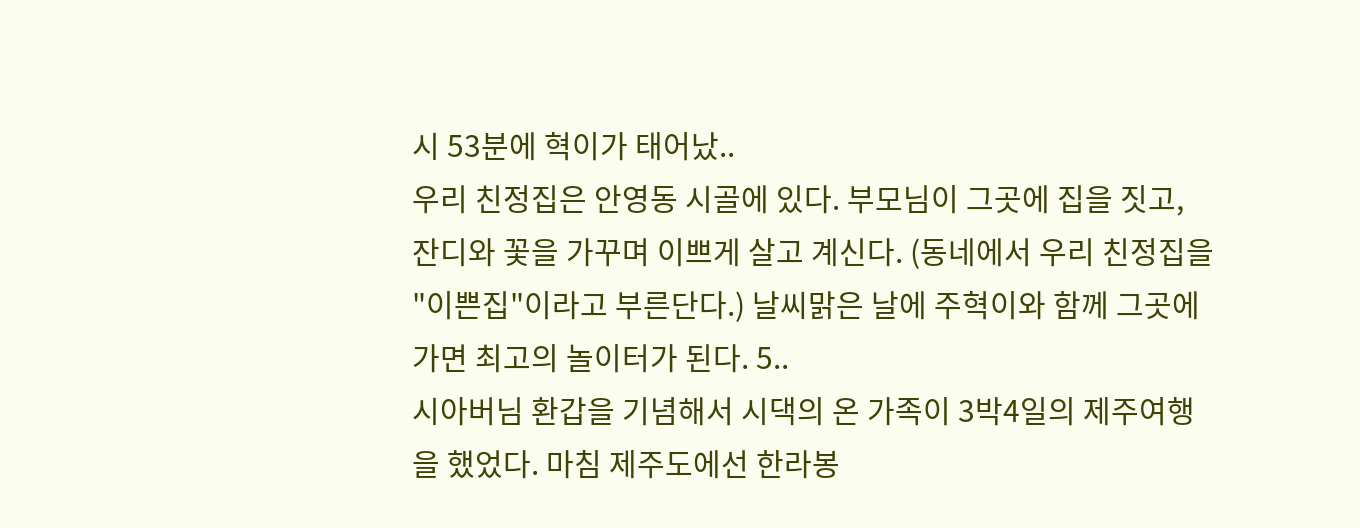시 53분에 혁이가 태어났..
우리 친정집은 안영동 시골에 있다. 부모님이 그곳에 집을 짓고, 잔디와 꽃을 가꾸며 이쁘게 살고 계신다. (동네에서 우리 친정집을 "이쁜집"이라고 부른단다.) 날씨맑은 날에 주혁이와 함께 그곳에 가면 최고의 놀이터가 된다. 5..
시아버님 환갑을 기념해서 시댁의 온 가족이 3박4일의 제주여행을 했었다. 마침 제주도에선 한라봉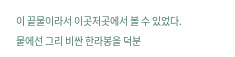이 끝물이라서 이곳저곳에서 볼 수 있었다. 뭍에선 그리 비싼 한라봉을 덕분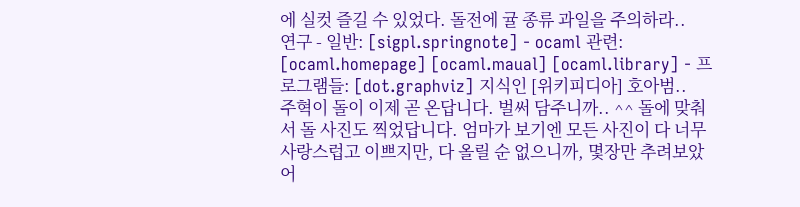에 실컷 즐길 수 있었다. 돌전에 귤 종류 과일을 주의하라..
연구 - 일반: [sigpl.springnote] - ocaml 관련: [ocaml.homepage] [ocaml.maual] [ocaml.library] - 프로그램들: [dot.graphviz] 지식인 [위키피디아] 호아범..
주혁이 돌이 이제 곧 온답니다. 벌써 담주니까.. ^^ 돌에 맞춰서 돌 사진도 찍었답니다. 엄마가 보기엔 모든 사진이 다 너무 사랑스럽고 이쁘지만, 다 올릴 순 없으니까, 몇장만 추려보았어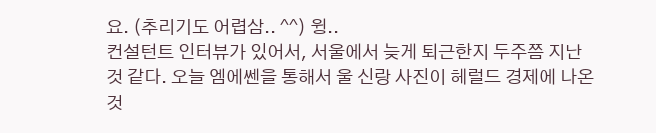요. (추리기도 어렵삼.. ^^) 윙..
컨설턴트 인터뷰가 있어서, 서울에서 늦게 퇴근한지 두주쯤 지난것 같다. 오늘 엠에쎈을 통해서 울 신랑 사진이 헤럴드 경제에 나온 것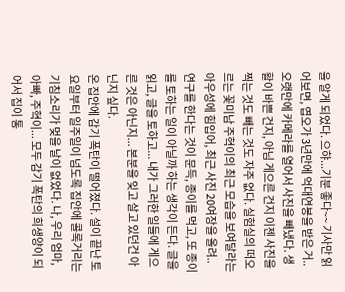을 알게 되었다. 으햐...기분 좋다~~ 기사만 읽어보면, 엽오가 3년만에 억대연봉을 받은 거..
오랫만에 카메라를 열어서 사진을 빼냈다. 생활이 바쁜 건지, 아님 게으른 건지 이젠 사진을 찍는 것도 빼는 것도 자주 없다. 실험실의 떠오르는 꽃미남 주혁이의 최근 모습을 보여달라는 아우성에 힘입어, 최근 사진 20여장을 올려..
연구를 한다는 것이 문득, 종이를 먹고, 또 종이를 토하는 일이 아닐까 하는 생각이 든다. 글을 읽고, 글을 토하고... 내가 그러한 일들에 게으른 것은 아닌지... 본분을 잊고 살고 있던건 아닌지 싶다.
온 집안에 감기 폭탄이 떨어졌다. 설이 끝난 토요일부터 일주일이 넘도록 집안에 콜록거리는 기침소리가 멎을 날이 없었다. 나, 우리 엄마, 아빠, 주혁이... 모두 감기 폭탄의 희생양이 되어서 집이 통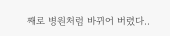째로 병원처럼 바뀌어 버렸다..